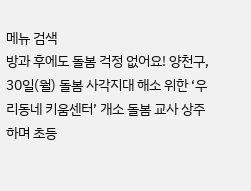메뉴 검색
방과 후에도 돌봄 걱정 없어요! 양천구, 30일(월) 돌봄 사각지대 해소 위한 ‘우리동네 키움센터’ 개소 돌봄 교사 상주하며 초등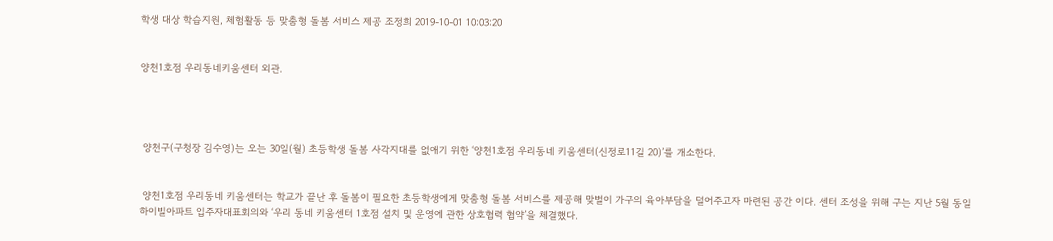학생 대상 학습지원, 체험활동 등 맞춤형 돌봄 서비스 제공 조정희 2019-10-01 10:03:20


양천1호점 우리동네키움센터 외관.




 양천구(구청장 김수영)는 오는 30일(월) 초등학생 돌봄 사각지대를 없애기 위한 ‘양천1호점 우리동네 키움센터(신정로11길 20)’를 개소한다.


 양천1호점 우리동네 키움센터는 학교가 끝난 후 돌봄이 필요한 초등학생에게 맞춤형 돌봄 서비스를 제공해 맞벌이 가구의 육아부담을 덜어주고자 마련된 공간 이다. 센터 조성을 위해 구는 지난 5월 동일하이빌아파트 입주자대표회의와 ‘우리 동네 키움센터 1호점 설치 및 운영에 관한 상호협력 협약’을 체결했다.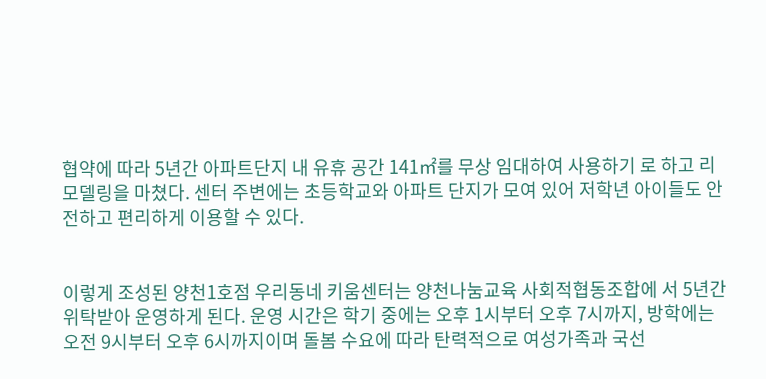협약에 따라 5년간 아파트단지 내 유휴 공간 141㎡를 무상 임대하여 사용하기 로 하고 리모델링을 마쳤다. 센터 주변에는 초등학교와 아파트 단지가 모여 있어 저학년 아이들도 안전하고 편리하게 이용할 수 있다.


이렇게 조성된 양천1호점 우리동네 키움센터는 양천나눔교육 사회적협동조합에 서 5년간 위탁받아 운영하게 된다. 운영 시간은 학기 중에는 오후 1시부터 오후 7시까지, 방학에는 오전 9시부터 오후 6시까지이며 돌봄 수요에 따라 탄력적으로 여성가족과 국선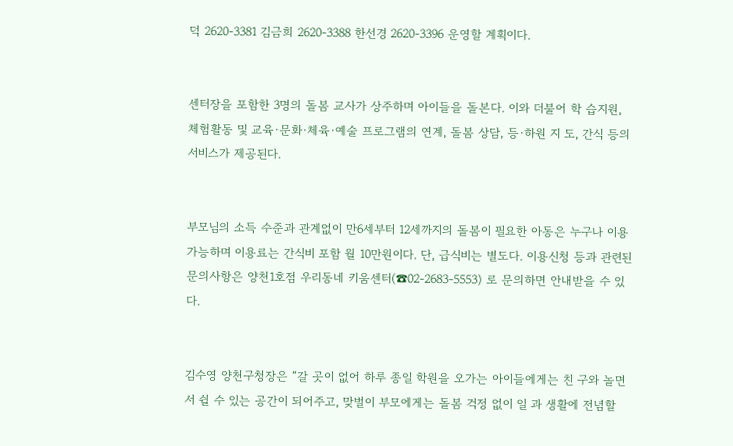덕 2620-3381 김금희 2620-3388 한선경 2620-3396 운영할 계획이다.


센터장을 포함한 3명의 돌봄 교사가 상주하며 아이들을 돌본다. 이와 더불어 학 습지원, 체험활동 및 교육·문화·체육·예술 프로그램의 연계, 돌봄 상담, 등·하원 지 도, 간식 등의 서비스가 제공된다.


부모님의 소득 수준과 관계없이 만6세부터 12세까지의 돌봄이 필요한 아동은 누구나 이용 가능하며 이용료는 간식비 포함 월 10만원이다. 단, 급식비는 별도다. 이용신청 등과 관련된 문의사항은 양천1호점 우리동네 키움센터(☎02-2683-5553) 로 문의하면 안내받을 수 있다.


김수영 양천구청장은 “갈 곳이 없어 하루 종일 학원을 오가는 아이들에게는 친 구와 놀면서 쉴 수 있는 공간이 되어주고, 맞벌이 부모에게는 돌봄 걱정 없이 일 과 생활에 전념할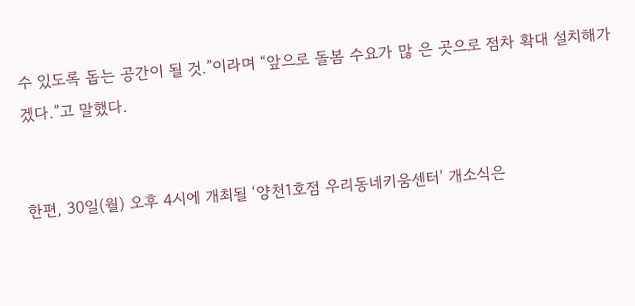수 있도록 돕는 공간이 될 것.”이라며 “앞으로 돌봄 수요가 많 은 곳으로 점차 확대 설치해가겠다.”고 말했다.


한편, 30일(월) 오후 4시에 개최될 ‘양천1호점 우리동네키움센터’ 개소식은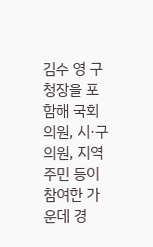김수 영 구청장을 포함해 국회의원, 시·구의원, 지역주민 등이 참여한 가운데 경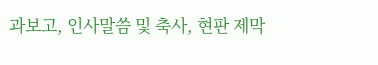과보고, 인사말씀 및 축사, 현판 제막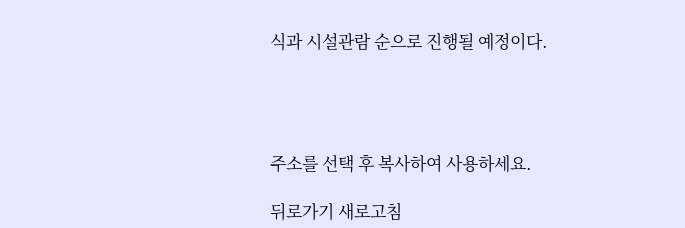식과 시설관람 순으로 진행될 예정이다.




주소를 선택 후 복사하여 사용하세요.

뒤로가기 새로고침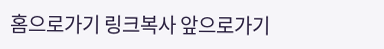홈으로가기 링크복사 앞으로가기